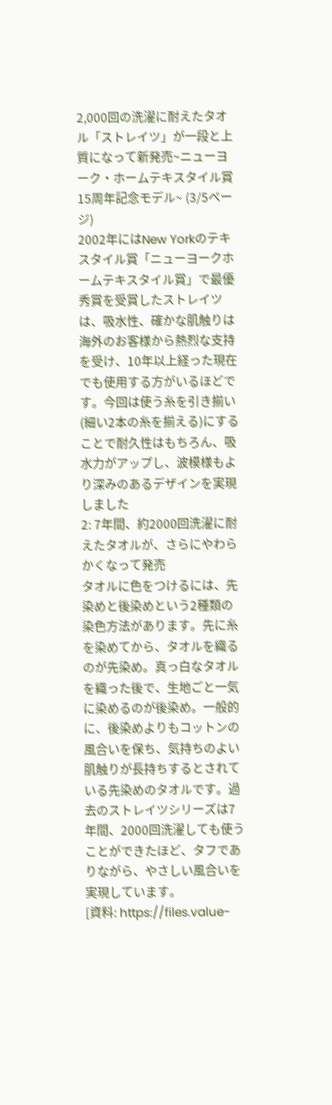2,000回の洗濯に耐えたタオル「ストレイツ」が一段と上質になって新発売~ニューヨーク・ホームテキスタイル賞15周年記念モデル~ (3/5ページ)
2002年にはNew Yorkのテキスタイル賞「ニューヨークホームテキスタイル賞」で最優秀賞を受賞したストレイツは、吸水性、確かな肌触りは海外のお客様から熱烈な支持を受け、10年以上経った現在でも使用する方がいるほどです。今回は使う糸を引き揃い(細い2本の糸を揃える)にすることで耐久性はもちろん、吸水力がアップし、波模様もより深みのあるデザインを実現しました
2: 7年間、約2000回洗濯に耐えたタオルが、さらにやわらかくなって発売
タオルに色をつけるには、先染めと後染めという2種類の染色方法があります。先に糸を染めてから、タオルを織るのが先染め。真っ白なタオルを織った後で、生地ごと一気に染めるのが後染め。一般的に、後染めよりもコットンの風合いを保ち、気持ちのよい肌触りが長持ちするとされている先染めのタオルです。過去のストレイツシリーズは7年間、2000回洗濯しても使うことができたほど、タフでありながら、やさしい風合いを実現しています。
[資料: https://files.value-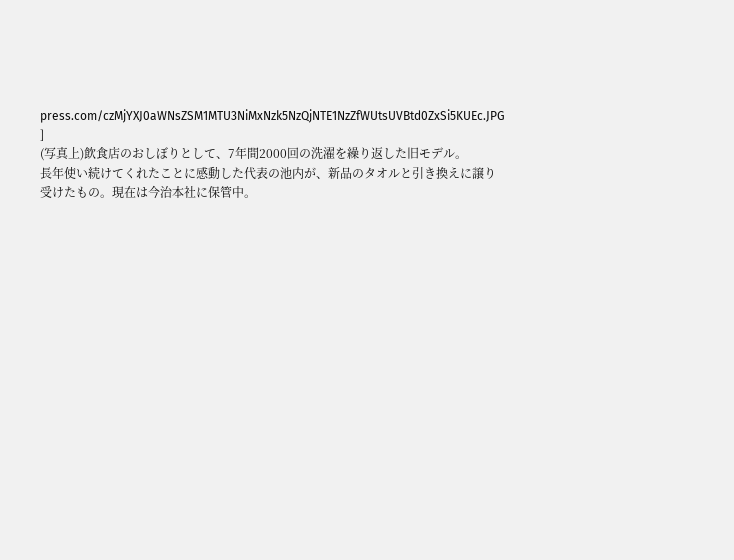press.com/czMjYXJ0aWNsZSM1MTU3NiMxNzk5NzQjNTE1NzZfWUtsUVBtd0ZxSi5KUEc.JPG ]
(写真上)飲食店のおしぼりとして、7年間2000回の洗濯を繰り返した旧モデル。
長年使い続けてくれたことに感動した代表の池内が、新品のタオルと引き換えに譲り受けたもの。現在は今治本社に保管中。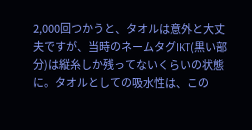2,000回つかうと、タオルは意外と大丈夫ですが、当時のネームタグIKT(黒い部分)は縦糸しか残ってないくらいの状態に。タオルとしての吸水性は、この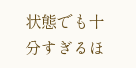状態でも十分すぎるほ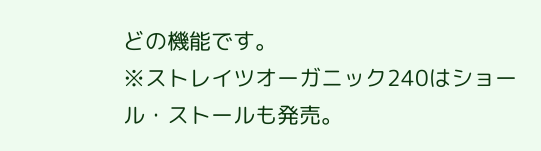どの機能です。
※ストレイツオーガニック240はショール・ストールも発売。